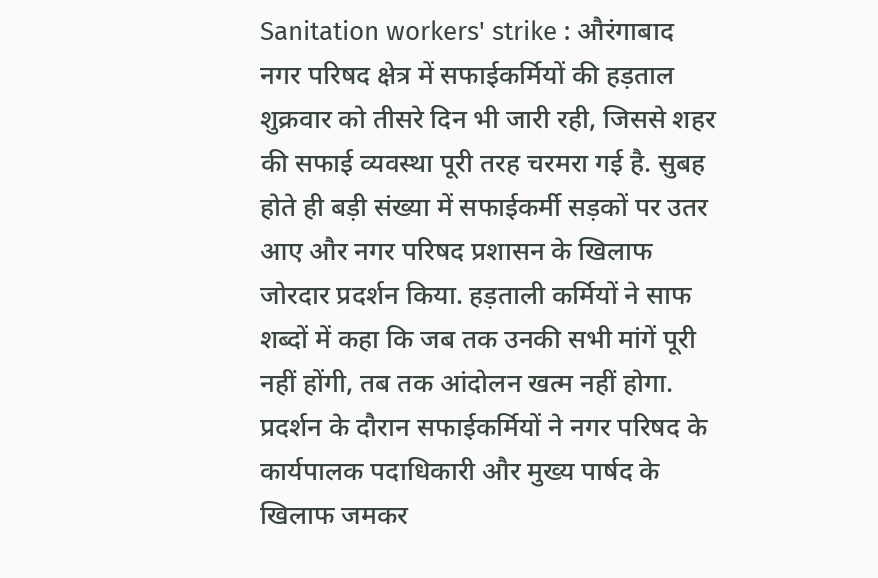Sanitation workers' strike : औरंगाबाद नगर परिषद क्षेत्र में सफाईकर्मियों की हड़ताल शुक्रवार को तीसरे दिन भी जारी रही, जिससे शहर की सफाई व्यवस्था पूरी तरह चरमरा गई है. सुबह होते ही बड़ी संख्या में सफाईकर्मी सड़कों पर उतर आए और नगर परिषद प्रशासन के खिलाफ जोरदार प्रदर्शन किया. हड़ताली कर्मियों ने साफ शब्दों में कहा कि जब तक उनकी सभी मांगें पूरी नहीं होंगी, तब तक आंदोलन खत्म नहीं होगा.
प्रदर्शन के दौरान सफाईकर्मियों ने नगर परिषद के कार्यपालक पदाधिकारी और मुख्य पार्षद के खिलाफ जमकर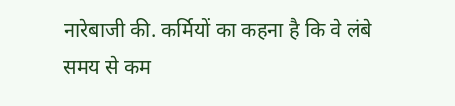नारेबाजी की. कर्मियों का कहना है कि वे लंबे समय से कम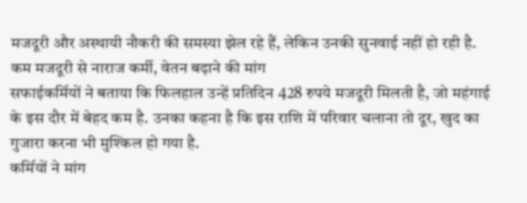मजदूरी और अस्थायी नौकरी की समस्या झेल रहे हैं, लेकिन उनकी सुनवाई नहीं हो रही है.
कम मजदूरी से नाराज कर्मी, वेतन बढ़ाने की मांग
सफाईकर्मियों ने बताया कि फिलहाल उन्हें प्रतिदिन 428 रुपये मजदूरी मिलती है, जो महंगाई के इस दौर में बेहद कम है. उनका कहना है कि इस राशि में परिवार चलाना तो दूर, खुद का गुजारा करना भी मुश्किल हो गया है.
कर्मियों ने मांग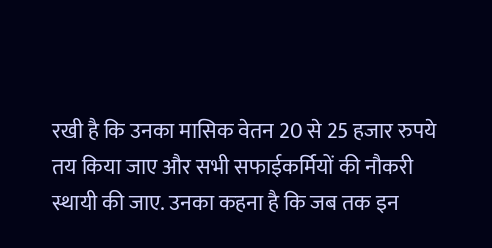रखी है कि उनका मासिक वेतन 20 से 25 हजार रुपये तय किया जाए और सभी सफाईकर्मियों की नौकरी स्थायी की जाए. उनका कहना है कि जब तक इन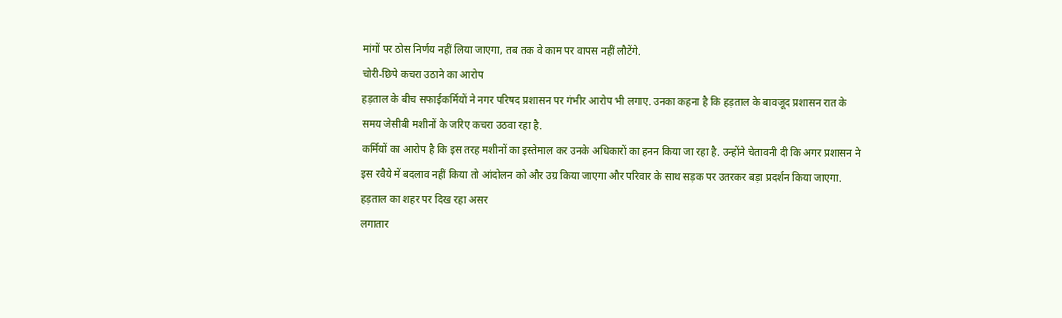मांगों पर ठोस निर्णय नहीं लिया जाएगा, तब तक वे काम पर वापस नहीं लौटेंगे.
चोरी-छिपे कचरा उठाने का आरोप
हड़ताल के बीच सफाईकर्मियों ने नगर परिषद प्रशासन पर गंभीर आरोप भी लगाए. उनका कहना है कि हड़ताल के बावजूद प्रशासन रात के समय जेसीबी मशीनों के जरिए कचरा उठवा रहा है.
कर्मियों का आरोप है कि इस तरह मशीनों का इस्तेमाल कर उनके अधिकारों का हनन किया जा रहा है. उन्होंने चेतावनी दी कि अगर प्रशासन ने इस रवैये में बदलाव नहीं किया तो आंदोलन को और उग्र किया जाएगा और परिवार के साथ सड़क पर उतरकर बड़ा प्रदर्शन किया जाएगा.
हड़ताल का शहर पर दिख रहा असर
लगातार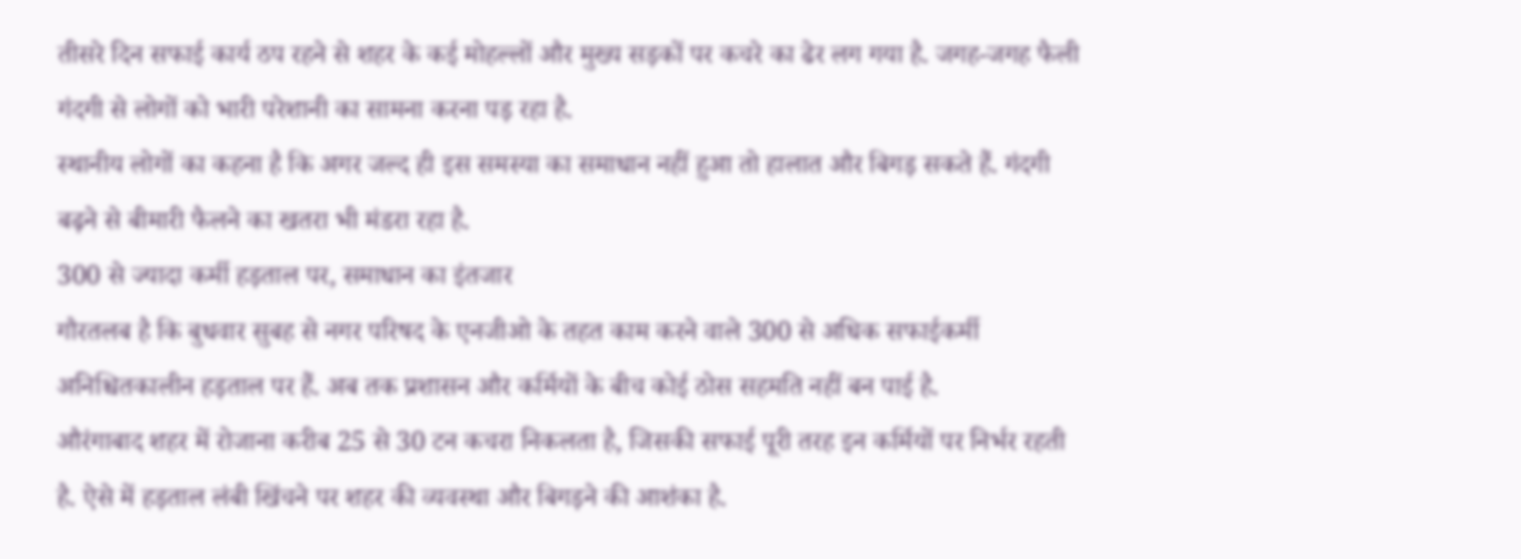तीसरे दिन सफाई कार्य ठप रहने से शहर के कई मोहल्लों और मुख्य सड़कों पर कचरे का ढेर लग गया है. जगह-जगह फैली गंदगी से लोगों को भारी परेशानी का सामना करना पड़ रहा है.
स्थानीय लोगों का कहना है कि अगर जल्द ही इस समस्या का समाधान नहीं हुआ तो हालात और बिगड़ सकते हैं. गंदगी बढ़ने से बीमारी फैलने का खतरा भी मंडरा रहा है.
300 से ज्यादा कर्मी हड़ताल पर, समाधान का इंतजार
गौरतलब है कि बुधवार सुबह से नगर परिषद के एनजीओ के तहत काम करने वाले 300 से अधिक सफाईकर्मी अनिश्चितकालीन हड़ताल पर हैं. अब तक प्रशासन और कर्मियों के बीच कोई ठोस सहमति नहीं बन पाई है.
औरंगाबाद शहर में रोजाना करीब 25 से 30 टन कचरा निकलता है, जिसकी सफाई पूरी तरह इन कर्मियों पर निर्भर रहती है. ऐसे में हड़ताल लंबी खिंचने पर शहर की व्यवस्था और बिगड़ने की आशंका है.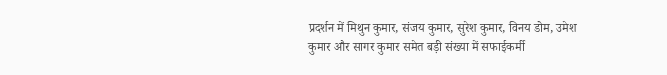प्रदर्शन में मिथुन कुमार, संजय कुमार, सुरेश कुमार, विनय डोम, उमेश कुमार और सागर कुमार समेत बड़ी संख्या में सफाईकर्मी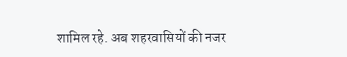शामिल रहे. अब शहरवासियों की नजर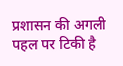प्रशासन की अगली पहल पर टिकी है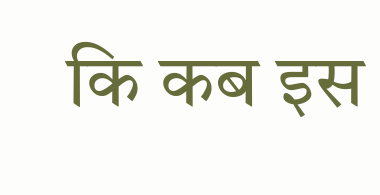कि कब इस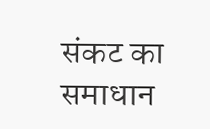संकट का समाधान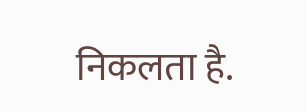निकलता है.